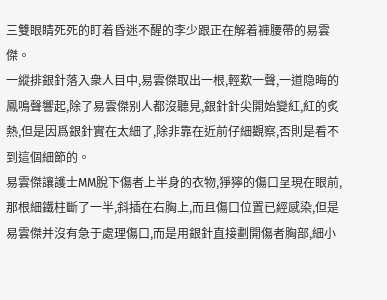三雙眼睛死死的盯着昏迷不醒的李少跟正在解着褲腰帶的易雲傑。
一縱排銀針落入衆人目中,易雲傑取出一根,輕歎一聲,一道隐晦的鳳鳴聲響起,除了易雲傑别人都沒聽見,銀針針尖開始變紅,紅的炙熱,但是因爲銀針實在太細了,除非靠在近前仔細觀察,否則是看不到這個細節的。
易雲傑讓護士MM脫下傷者上半身的衣物,猙獰的傷口呈現在眼前,那根細鐵柱斷了一半,斜插在右胸上,而且傷口位置已經感染,但是易雲傑并沒有急于處理傷口,而是用銀針直接劃開傷者胸部,細小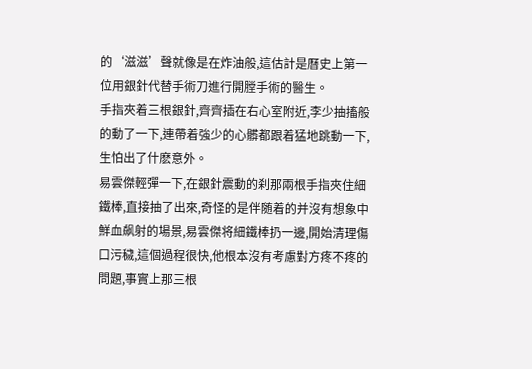的‘滋滋’聲就像是在炸油般,這估計是曆史上第一位用銀針代替手術刀進行開膛手術的醫生。
手指夾着三根銀針,齊齊插在右心室附近,李少抽搐般的動了一下,連帶着強少的心髒都跟着猛地跳動一下,生怕出了什麽意外。
易雲傑輕彈一下,在銀針震動的刹那兩根手指夾住細鐵棒,直接抽了出來,奇怪的是伴随着的并沒有想象中鮮血飙射的場景,易雲傑将細鐵棒扔一邊,開始清理傷口污穢,這個過程很快,他根本沒有考慮對方疼不疼的問題,事實上那三根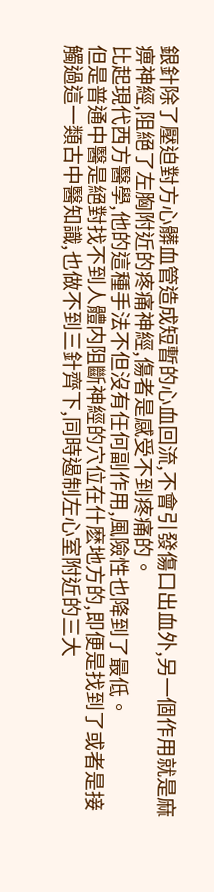銀針除了壓迫對方心髒血管造成短暫的心血回流,不會引發傷口出血外,另一個作用就是麻痹神經,阻絕了左胸附近的疼痛神經,傷者是感受不到疼痛的。
比起現代西方醫學,他的這種手法不但沒有任何副作用,風險性也降到了最低。
但是普通中醫是絕對找不到人體内阻斷神經的穴位在什麽地方的,即便是找到了或者是接觸過這一類古中醫知識,也做不到三針齊下,同時遏制左心室附近的三大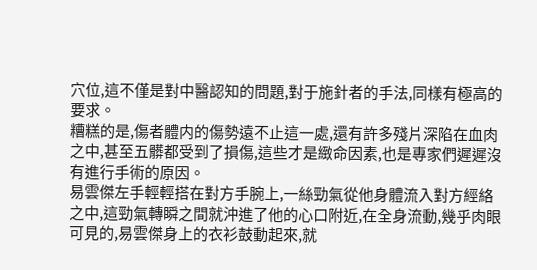穴位,這不僅是對中醫認知的問題,對于施針者的手法,同樣有極高的要求。
糟糕的是,傷者體内的傷勢遠不止這一處,還有許多殘片深陷在血肉之中,甚至五髒都受到了損傷,這些才是緻命因素,也是專家們遲遲沒有進行手術的原因。
易雲傑左手輕輕搭在對方手腕上,一絲勁氣從他身體流入對方經絡之中,這勁氣轉瞬之間就沖進了他的心口附近,在全身流動,幾乎肉眼可見的,易雲傑身上的衣衫鼓動起來,就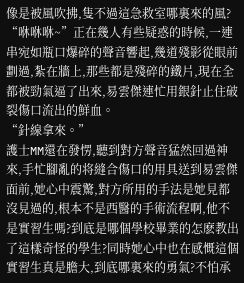像是被風吹拂,隻不過這急救室哪裏來的風?
“咻咻咻~”正在幾人有些疑惑的時候,一連串宛如瓶口爆碎的聲音響起,幾道殘影從眼前劃過,紮在牆上,那些都是殘碎的鐵片,現在全都被勁氣逼了出來,易雲傑連忙用銀針止住破裂傷口流出的鮮血。
“針線拿來。”
護士MM還在發愣,聽到對方聲音猛然回過神來,手忙腳亂的将縫合傷口的用具送到易雲傑面前,她心中震驚,對方所用的手法是她見都沒見過的,根本不是西醫的手術流程啊,他不是實習生嗎?到底是哪個學校畢業的怎麽教出了這樣奇怪的學生?同時她心中也在感慨這個實習生真是膽大,到底哪裏來的勇氣?不怕承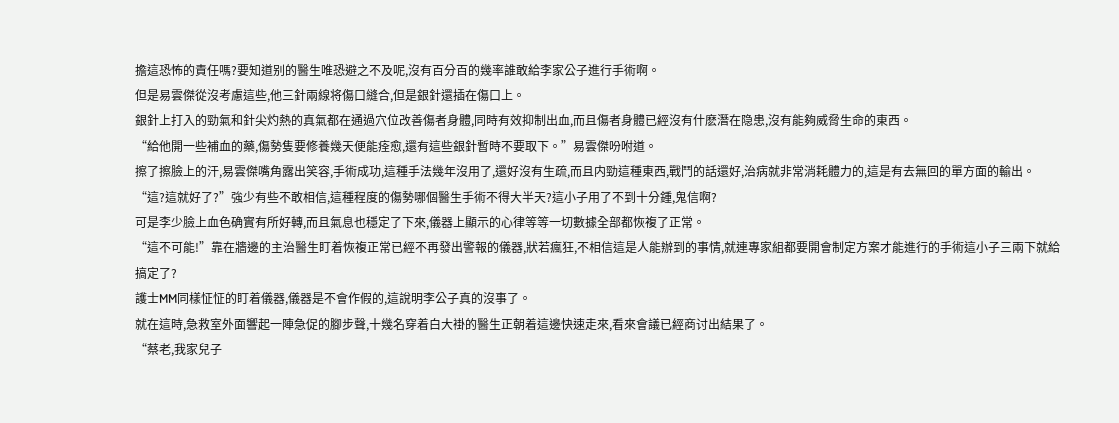擔這恐怖的責任嗎?要知道别的醫生唯恐避之不及呢,沒有百分百的幾率誰敢給李家公子進行手術啊。
但是易雲傑從沒考慮這些,他三針兩線将傷口縫合,但是銀針還插在傷口上。
銀針上打入的勁氣和針尖灼熱的真氣都在通過穴位改善傷者身體,同時有效抑制出血,而且傷者身體已經沒有什麽潛在隐患,沒有能夠威脅生命的東西。
“給他開一些補血的藥,傷勢隻要修養幾天便能痊愈,還有這些銀針暫時不要取下。”易雲傑吩咐道。
擦了擦臉上的汗,易雲傑嘴角露出笑容,手術成功,這種手法幾年沒用了,還好沒有生疏,而且内勁這種東西,戰鬥的話還好,治病就非常消耗體力的,這是有去無回的單方面的輸出。
“這?這就好了?”強少有些不敢相信,這種程度的傷勢哪個醫生手術不得大半天?這小子用了不到十分鍾,鬼信啊?
可是李少臉上血色确實有所好轉,而且氣息也穩定了下來,儀器上顯示的心律等等一切數據全部都恢複了正常。
“這不可能!”靠在牆邊的主治醫生盯着恢複正常已經不再發出警報的儀器,狀若瘋狂,不相信這是人能辦到的事情,就連專家組都要開會制定方案才能進行的手術這小子三兩下就給搞定了?
護士MM同樣怔怔的盯着儀器,儀器是不會作假的,這說明李公子真的沒事了。
就在這時,急救室外面響起一陣急促的腳步聲,十幾名穿着白大褂的醫生正朝着這邊快速走來,看來會議已經商讨出結果了。
“蔡老,我家兒子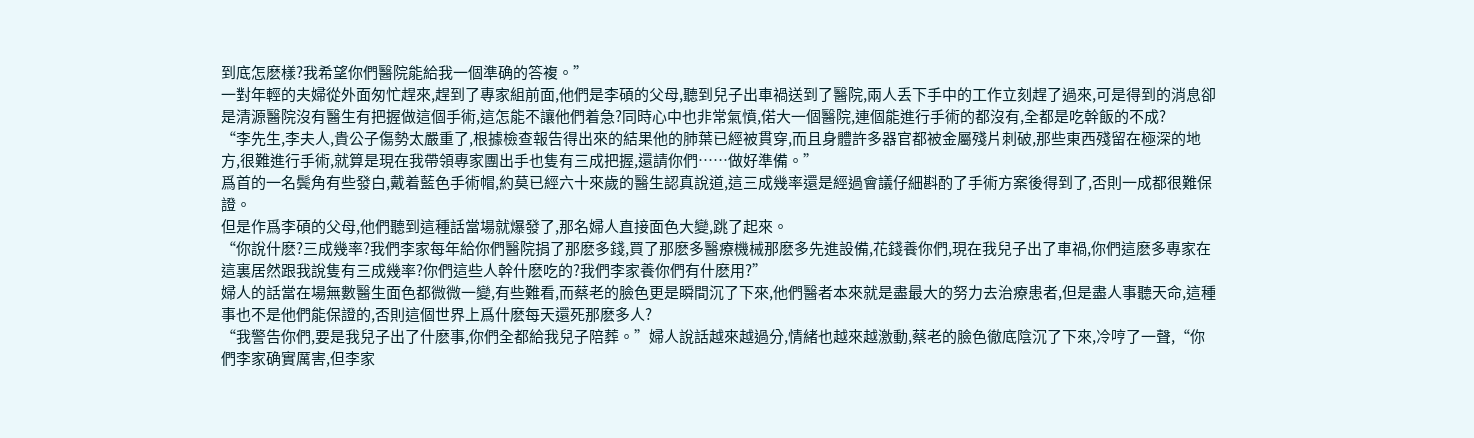到底怎麽樣?我希望你們醫院能給我一個準确的答複。”
一對年輕的夫婦從外面匆忙趕來,趕到了專家組前面,他們是李碩的父母,聽到兒子出車禍送到了醫院,兩人丢下手中的工作立刻趕了過來,可是得到的消息卻是清源醫院沒有醫生有把握做這個手術,這怎能不讓他們着急?同時心中也非常氣憤,偌大一個醫院,連個能進行手術的都沒有,全都是吃幹飯的不成?
“李先生,李夫人,貴公子傷勢太嚴重了,根據檢查報告得出來的結果他的肺葉已經被貫穿,而且身體許多器官都被金屬殘片刺破,那些東西殘留在極深的地方,很難進行手術,就算是現在我帶領專家團出手也隻有三成把握,還請你們……做好準備。”
爲首的一名鬓角有些發白,戴着藍色手術帽,約莫已經六十來歲的醫生認真說道,這三成幾率還是經過會議仔細斟酌了手術方案後得到了,否則一成都很難保證。
但是作爲李碩的父母,他們聽到這種話當場就爆發了,那名婦人直接面色大變,跳了起來。
“你說什麽?三成幾率?我們李家每年給你們醫院捐了那麽多錢,買了那麽多醫療機械那麽多先進設備,花錢養你們,現在我兒子出了車禍,你們這麽多專家在這裏居然跟我說隻有三成幾率?你們這些人幹什麽吃的?我們李家養你們有什麽用?”
婦人的話當在場無數醫生面色都微微一變,有些難看,而蔡老的臉色更是瞬間沉了下來,他們醫者本來就是盡最大的努力去治療患者,但是盡人事聽天命,這種事也不是他們能保證的,否則這個世界上爲什麽每天還死那麽多人?
“我警告你們,要是我兒子出了什麽事,你們全都給我兒子陪葬。”婦人說話越來越過分,情緒也越來越激動,蔡老的臉色徹底陰沉了下來,冷哼了一聲,“你們李家确實厲害,但李家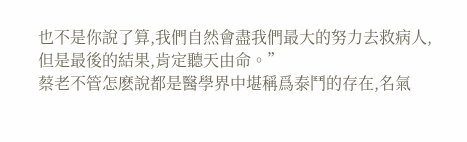也不是你說了算,我們自然會盡我們最大的努力去救病人,但是最後的結果,肯定聽天由命。”
蔡老不管怎麽說都是醫學界中堪稱爲泰鬥的存在,名氣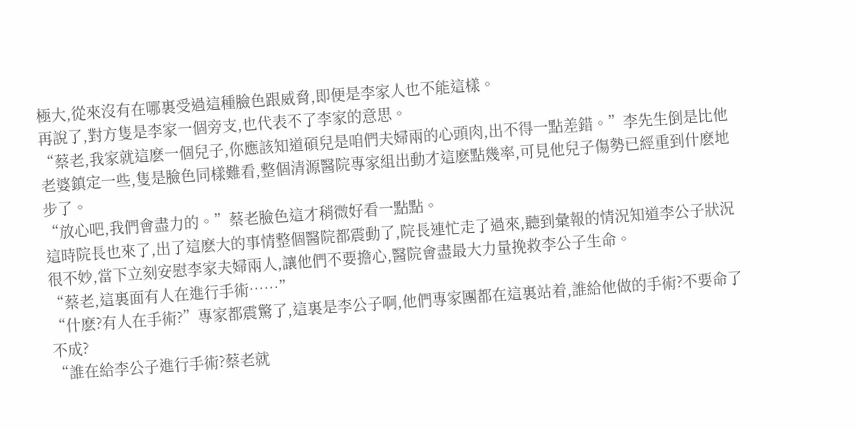極大,從來沒有在哪裏受過這種臉色跟威脅,即便是李家人也不能這樣。
再說了,對方隻是李家一個旁支,也代表不了李家的意思。
“蔡老,我家就這麽一個兒子,你應該知道碩兒是咱們夫婦兩的心頭肉,出不得一點差錯。”李先生倒是比他老婆鎮定一些,隻是臉色同樣難看,整個清源醫院專家組出動才這麽點幾率,可見他兒子傷勢已經重到什麽地步了。
“放心吧,我們會盡力的。”蔡老臉色這才稍微好看一點點。
這時院長也來了,出了這麽大的事情整個醫院都震動了,院長連忙走了過來,聽到彙報的情況知道李公子狀況很不妙,當下立刻安慰李家夫婦兩人,讓他們不要擔心,醫院會盡最大力量挽救李公子生命。
“蔡老,這裏面有人在進行手術……”
“什麽?有人在手術?”專家都震驚了,這裏是李公子啊,他們專家團都在這裏站着,誰給他做的手術?不要命了不成?
“誰在給李公子進行手術?蔡老就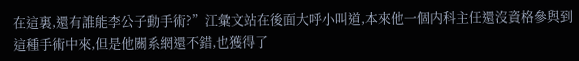在這裏,還有誰能李公子動手術?”江彙文站在後面大呼小叫道,本來他一個内科主任還沒資格參與到這種手術中來,但是他關系網還不錯,也獲得了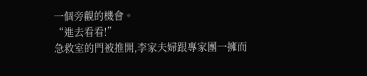一個旁觀的機會。
“進去看看!”
急救室的門被推開,李家夫婦跟專家團一擁而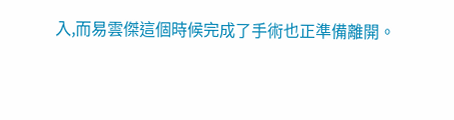入,而易雲傑這個時候完成了手術也正準備離開。